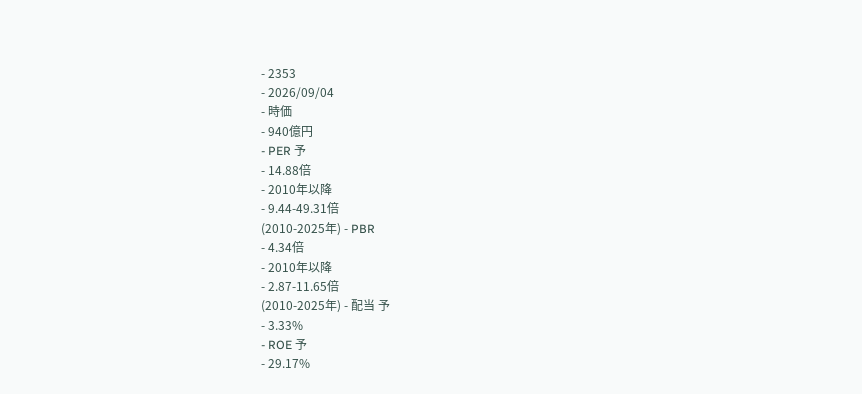- 2353
- 2026/09/04
- 時価
- 940億円
- PER 予
- 14.88倍
- 2010年以降
- 9.44-49.31倍
(2010-2025年) - PBR
- 4.34倍
- 2010年以降
- 2.87-11.65倍
(2010-2025年) - 配当 予
- 3.33%
- ROE 予
- 29.17%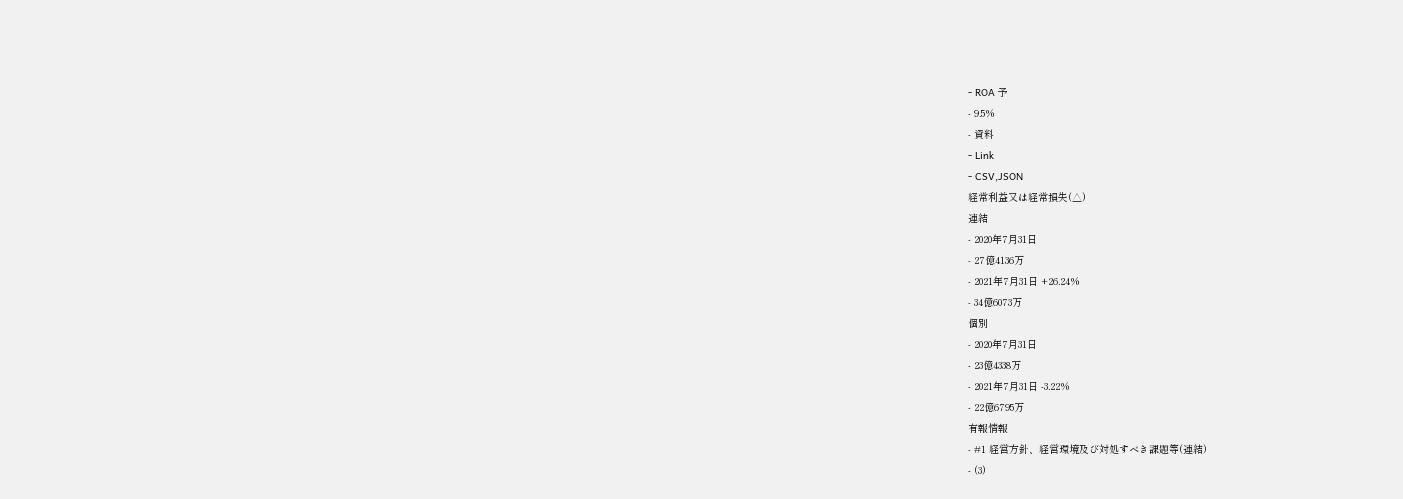- ROA 予
- 9.5%
- 資料
- Link
- CSV,JSON
経常利益又は経常損失(△)
連結
- 2020年7月31日
- 27億4136万
- 2021年7月31日 +26.24%
- 34億6073万
個別
- 2020年7月31日
- 23億4338万
- 2021年7月31日 -3.22%
- 22億6795万
有報情報
- #1 経営方針、経営環境及び対処すべき課題等(連結)
- (3)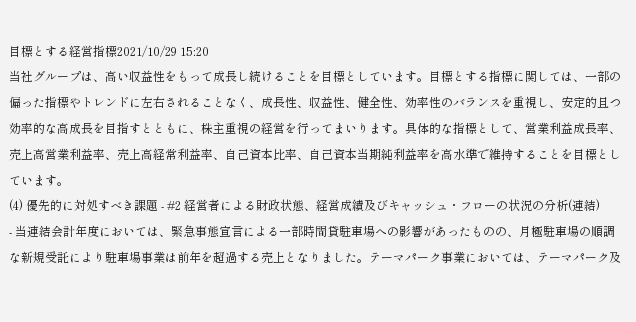目標とする経営指標2021/10/29 15:20
当社グループは、高い収益性をもって成長し続けることを目標としています。目標とする指標に関しては、一部の偏った指標やトレンドに左右されることなく、成長性、収益性、健全性、効率性のバランスを重視し、安定的且つ効率的な高成長を目指すとともに、株主重視の経営を行ってまいります。具体的な指標として、営業利益成長率、売上高営業利益率、売上高経常利益率、自己資本比率、自己資本当期純利益率を高水準で維持することを目標としています。
(4) 優先的に対処すべき課題 - #2 経営者による財政状態、経営成績及びキャッシュ・フローの状況の分析(連結)
- 当連結会計年度においては、緊急事態宣言による一部時間貸駐車場への影響があったものの、月極駐車場の順調な新規受託により駐車場事業は前年を超過する売上となりました。テーマパーク事業においては、テーマパーク及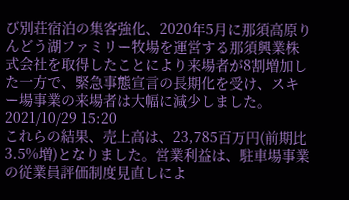び別荘宿泊の集客強化、2020年5月に那須高原りんどう湖ファミリー牧場を運営する那須興業株式会社を取得したことにより来場者が8割増加した一方で、緊急事態宣言の長期化を受け、スキー場事業の来場者は大幅に減少しました。2021/10/29 15:20
これらの結果、売上高は、23,785百万円(前期比3.5%増)となりました。営業利益は、駐車場事業の従業員評価制度見直しによ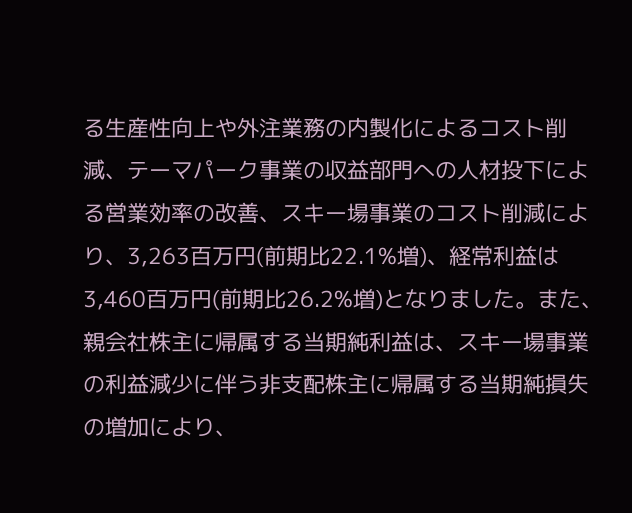る生産性向上や外注業務の内製化によるコスト削減、テーマパーク事業の収益部門への人材投下による営業効率の改善、スキー場事業のコスト削減により、3,263百万円(前期比22.1%増)、経常利益は3,460百万円(前期比26.2%増)となりました。また、親会社株主に帰属する当期純利益は、スキー場事業の利益減少に伴う非支配株主に帰属する当期純損失の増加により、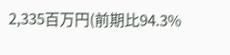2,335百万円(前期比94.3%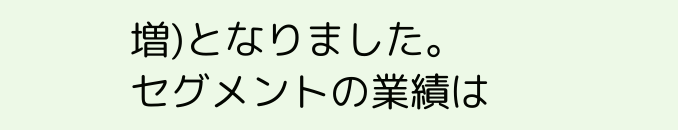増)となりました。
セグメントの業績は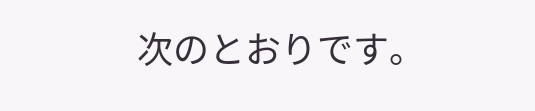次のとおりです。